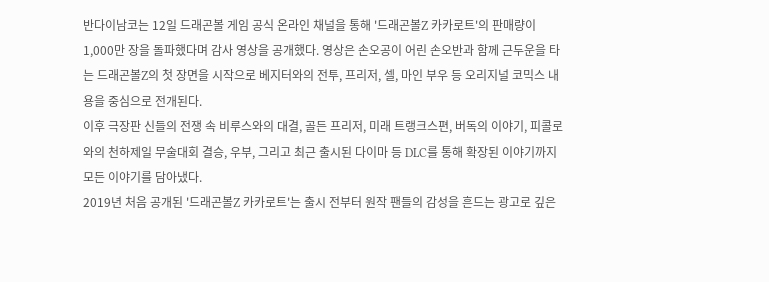반다이남코는 12일 드래곤볼 게임 공식 온라인 채널을 통해 '드래곤볼Z 카카로트'의 판매량이 1,000만 장을 돌파했다며 감사 영상을 공개했다. 영상은 손오공이 어린 손오반과 함께 근두운을 타는 드래곤볼Z의 첫 장면을 시작으로 베지터와의 전투, 프리저, 셀, 마인 부우 등 오리지널 코믹스 내용을 중심으로 전개된다.
이후 극장판 신들의 전쟁 속 비루스와의 대결, 골든 프리저, 미래 트랭크스편, 버독의 이야기, 피콜로와의 천하제일 무술대회 결승, 우부, 그리고 최근 출시된 다이마 등 DLC를 통해 확장된 이야기까지 모든 이야기를 담아냈다.
2019년 처음 공개된 '드래곤볼Z 카카로트'는 출시 전부터 원작 팬들의 감성을 흔드는 광고로 깊은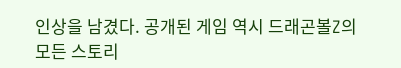인상을 남겼다. 공개된 게임 역시 드래곤볼Z의 모든 스토리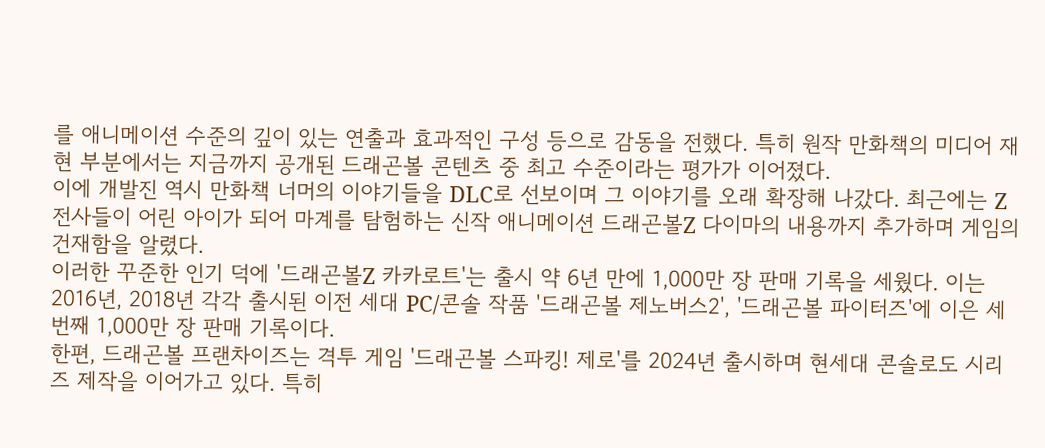를 애니메이션 수준의 깊이 있는 연출과 효과적인 구성 등으로 감동을 전했다. 특히 원작 만화책의 미디어 재현 부분에서는 지금까지 공개된 드래곤볼 콘텐츠 중 최고 수준이라는 평가가 이어졌다.
이에 개발진 역시 만화책 너머의 이야기들을 DLC로 선보이며 그 이야기를 오래 확장해 나갔다. 최근에는 Z 전사들이 어린 아이가 되어 마계를 탐험하는 신작 애니메이션 드래곤볼Z 다이마의 내용까지 추가하며 게임의 건재함을 알렸다.
이러한 꾸준한 인기 덕에 '드래곤볼Z 카카로트'는 출시 약 6년 만에 1,000만 장 판매 기록을 세웠다. 이는 2016년, 2018년 각각 출시된 이전 세대 PC/콘솔 작품 '드래곤볼 제노버스2', '드래곤볼 파이터즈'에 이은 세 번째 1,000만 장 판매 기록이다.
한편, 드래곤볼 프랜차이즈는 격투 게임 '드래곤볼 스파킹! 제로'를 2024년 출시하며 현세대 콘솔로도 시리즈 제작을 이어가고 있다. 특히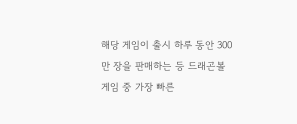해당 게임이 출시 하루 동안 300만 장을 판매하는 등 드래곤볼 게임 중 가장 빠른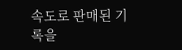속도로 판매된 기록을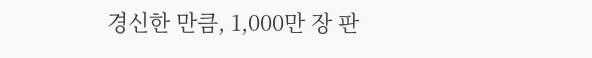경신한 만큼, 1,000만 장 판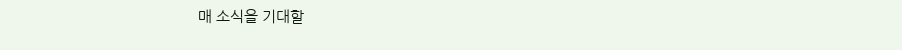매 소식을 기대할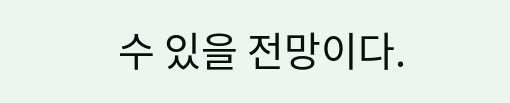수 있을 전망이다.